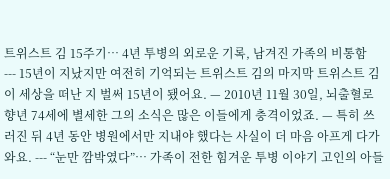트위스트 김 15주기… 4년 투병의 외로운 기록, 남겨진 가족의 비통함
--- 15년이 지났지만 여전히 기억되는 트위스트 김의 마지막 트위스트 김이 세상을 떠난 지 벌써 15년이 됐어요. — 2010년 11월 30일, 뇌출혈로 향년 74세에 별세한 그의 소식은 많은 이들에게 충격이었죠. — 특히 쓰러진 뒤 4년 동안 병원에서만 지내야 했다는 사실이 더 마음 아프게 다가와요. --- “눈만 깜박였다”… 가족이 전한 힘겨운 투병 이야기 고인의 아들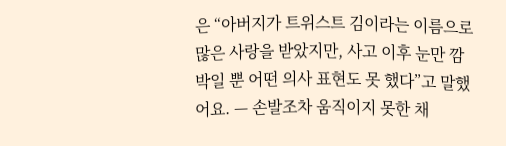은 “아버지가 트위스트 김이라는 이름으로 많은 사랑을 받았지만, 사고 이후 눈만 깜박일 뿐 어떤 의사 표현도 못 했다”고 말했어요. — 손발조차 움직이지 못한 채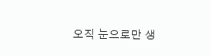오직 눈으로만 생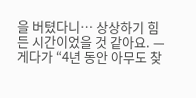을 버텼다니… 상상하기 힘든 시간이었을 것 같아요. — 게다가 “4년 동안 아무도 찾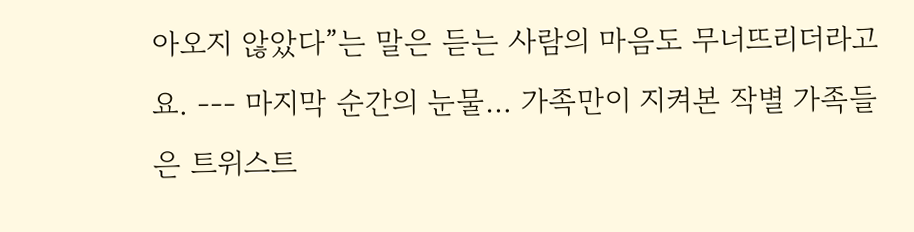아오지 않았다”는 말은 듣는 사람의 마음도 무너뜨리더라고요. --- 마지막 순간의 눈물… 가족만이 지켜본 작별 가족들은 트위스트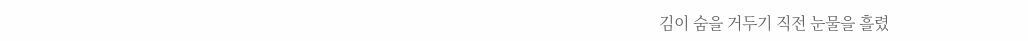김이 숨을 거두기 직전 눈물을 흘렸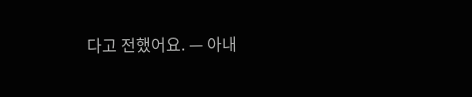다고 전했어요. — 아내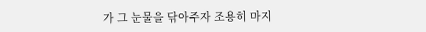가 그 눈물을 닦아주자 조용히 마지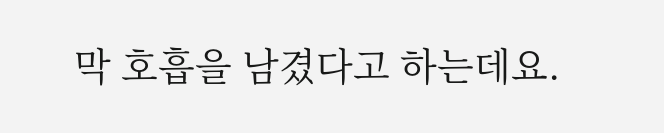막 호흡을 남겼다고 하는데요.